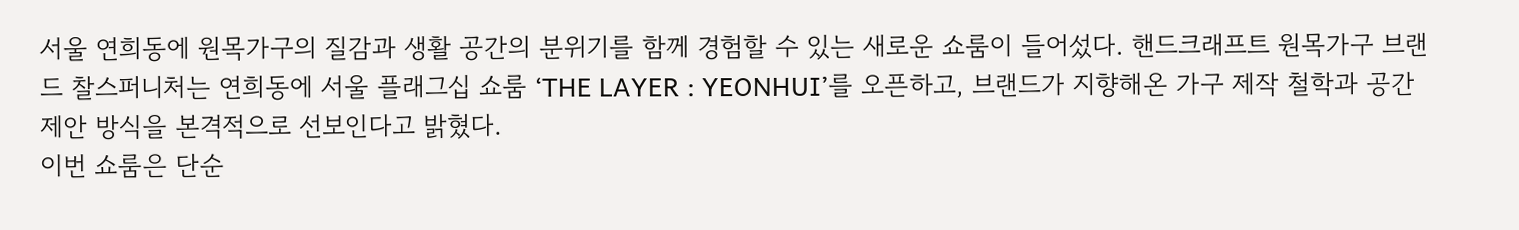서울 연희동에 원목가구의 질감과 생활 공간의 분위기를 함께 경험할 수 있는 새로운 쇼룸이 들어섰다. 핸드크래프트 원목가구 브랜드 찰스퍼니처는 연희동에 서울 플래그십 쇼룸 ‘THE LAYER : YEONHUI’를 오픈하고, 브랜드가 지향해온 가구 제작 철학과 공간 제안 방식을 본격적으로 선보인다고 밝혔다.
이번 쇼룸은 단순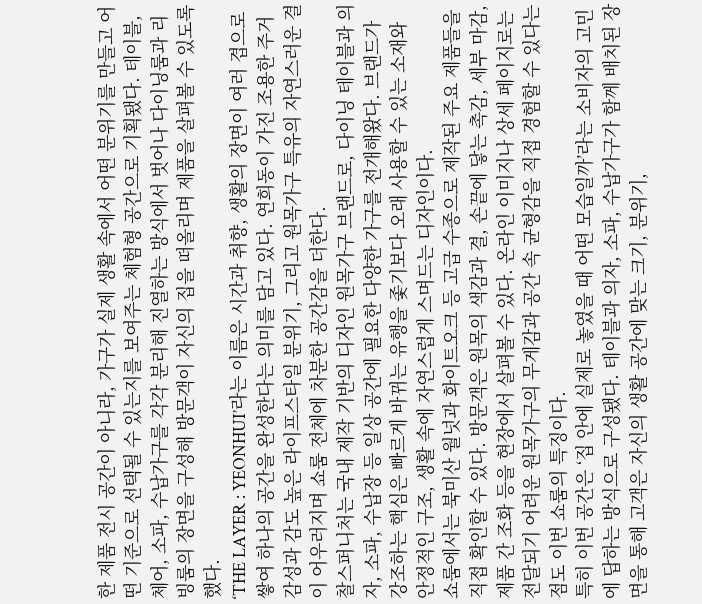한 제품 전시 공간이 아니라, 가구가 실제 생활 속에서 어떤 분위기를 만들고 어떤 기준으로 선택될 수 있는지를 보여주는 체험형 공간으로 기획됐다. 테이블, 체어, 소파, 수납가구를 각각 분리해 진열하는 방식에서 벗어나 다이닝룸과 리빙룸의 장면을 구성해 방문객이 자신의 집을 떠올리며 제품을 살펴볼 수 있도록 했다.
‘THE LAYER : YEONHUI’라는 이름은 시간과 취향, 생활의 장면이 여러 겹으로 쌓여 하나의 공간을 완성한다는 의미를 담고 있다. 연희동이 가진 조용한 주거 감성과 감도 높은 라이프스타일 분위기, 그리고 원목가구 특유의 자연스러운 결이 어우러지며 쇼룸 전체에 차분한 공간감을 더한다.
찰스퍼니처는 국내 제작 기반의 디자인 원목가구 브랜드로, 다이닝 테이블과 의자, 소파, 수납장 등 일상 공간에 필요한 다양한 가구를 전개해왔다. 브랜드가 강조하는 핵심은 빠르게 바뀌는 유행을 좇기보다 오래 사용할 수 있는 소재와 안정적인 구조, 생활 속에 자연스럽게 스며드는 디자인이다.
쇼룸에서는 북미산 월넛과 화이트오크 등 고급 수종으로 제작된 주요 제품들을 직접 확인할 수 있다. 방문객은 원목의 색감과 결, 손끝에 닿는 촉감, 세부 마감, 제품 간 조화 등을 현장에서 살펴볼 수 있다. 온라인 이미지나 상세 페이지로는 전달되기 어려운 원목가구의 무게감과 공간 속 균형감을 직접 경험할 수 있다는 점도 이번 쇼룸의 특징이다.
특히 이번 공간은 ‘집 안에 실제로 놓였을 때 어떤 모습일까’라는 소비자의 고민에 답하는 방식으로 구성됐다. 테이블과 의자, 소파, 수납가구가 함께 배치된 장면을 통해 고객은 자신의 생활 공간에 맞는 크기, 분위기,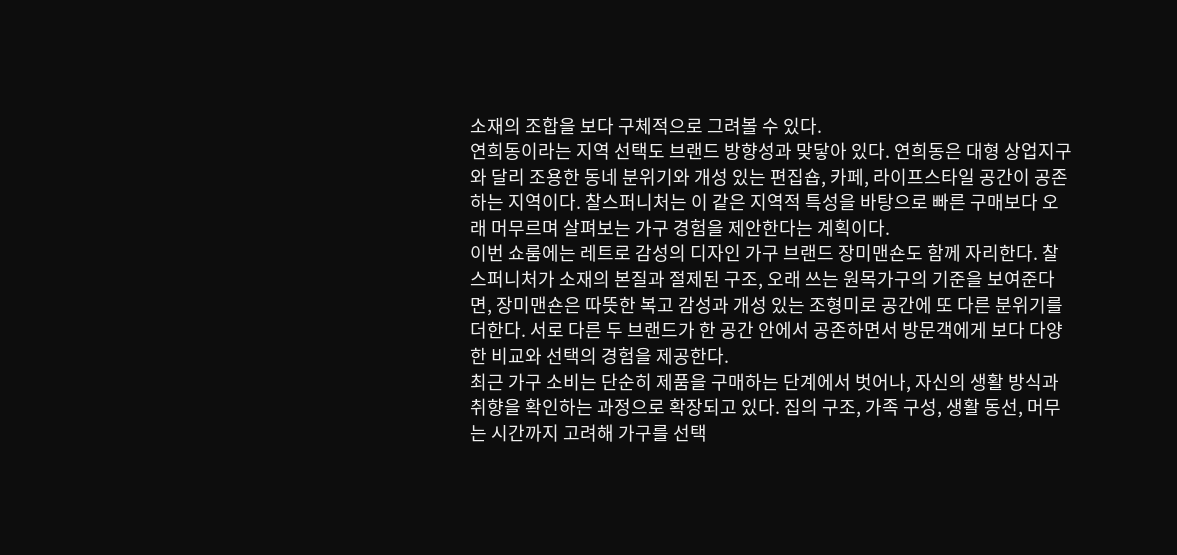소재의 조합을 보다 구체적으로 그려볼 수 있다.
연희동이라는 지역 선택도 브랜드 방향성과 맞닿아 있다. 연희동은 대형 상업지구와 달리 조용한 동네 분위기와 개성 있는 편집숍, 카페, 라이프스타일 공간이 공존하는 지역이다. 찰스퍼니처는 이 같은 지역적 특성을 바탕으로 빠른 구매보다 오래 머무르며 살펴보는 가구 경험을 제안한다는 계획이다.
이번 쇼룸에는 레트로 감성의 디자인 가구 브랜드 장미맨숀도 함께 자리한다. 찰스퍼니처가 소재의 본질과 절제된 구조, 오래 쓰는 원목가구의 기준을 보여준다면, 장미맨숀은 따뜻한 복고 감성과 개성 있는 조형미로 공간에 또 다른 분위기를 더한다. 서로 다른 두 브랜드가 한 공간 안에서 공존하면서 방문객에게 보다 다양한 비교와 선택의 경험을 제공한다.
최근 가구 소비는 단순히 제품을 구매하는 단계에서 벗어나, 자신의 생활 방식과 취향을 확인하는 과정으로 확장되고 있다. 집의 구조, 가족 구성, 생활 동선, 머무는 시간까지 고려해 가구를 선택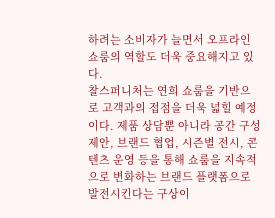하려는 소비자가 늘면서 오프라인 쇼룸의 역할도 더욱 중요해지고 있다.
찰스퍼니처는 연희 쇼룸을 기반으로 고객과의 접점을 더욱 넓힐 예정이다. 제품 상담뿐 아니라 공간 구성 제안, 브랜드 협업, 시즌별 전시, 콘텐츠 운영 등을 통해 쇼룸을 지속적으로 변화하는 브랜드 플랫폼으로 발전시킨다는 구상이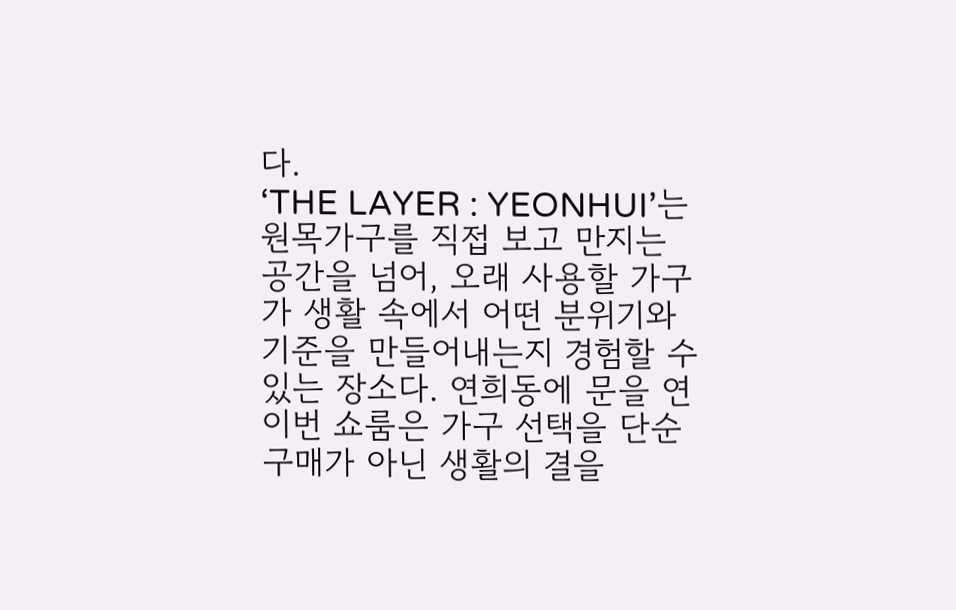다.
‘THE LAYER : YEONHUI’는 원목가구를 직접 보고 만지는 공간을 넘어, 오래 사용할 가구가 생활 속에서 어떤 분위기와 기준을 만들어내는지 경험할 수 있는 장소다. 연희동에 문을 연 이번 쇼룸은 가구 선택을 단순 구매가 아닌 생활의 결을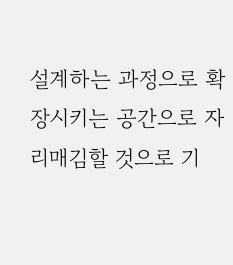설계하는 과정으로 확장시키는 공간으로 자리매김할 것으로 기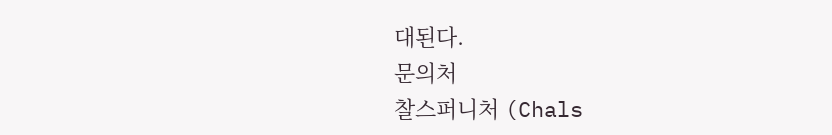대된다.
문의처
찰스퍼니처 (Chals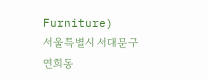Furniture)
서울특별시 서대문구 연희동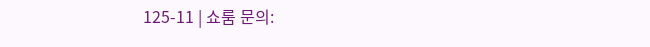125-11 | 쇼룸 문의: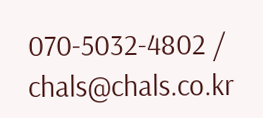070-5032-4802 / chals@chals.co.kr